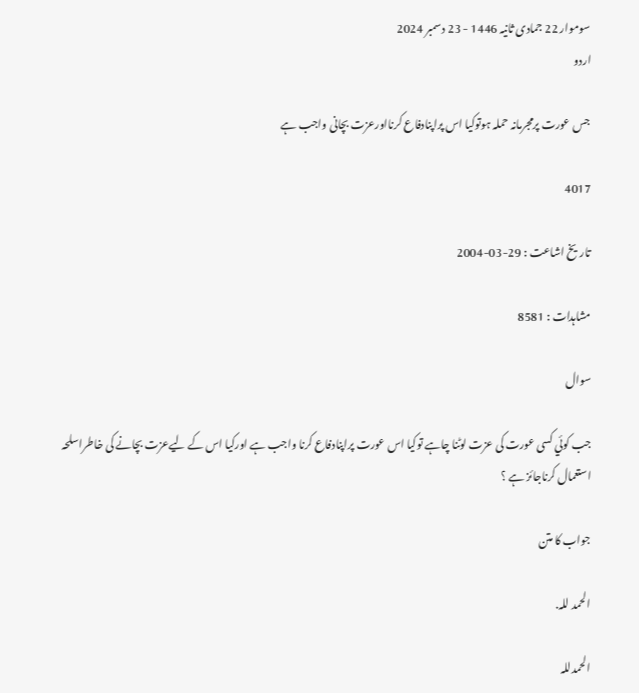سوموار 22 جمادی ثانیہ 1446 - 23 دسمبر 2024
اردو

جس عورت پرمجرمانہ حملہ ہوتوکیا اس پراپنادفاع کرنااورعزت بچانی واجب ہے

4017

تاریخ اشاعت : 29-03-2004

مشاہدات : 8581

سوال

جب کوئي کسی عورت کی عزت لوٹنا چاہے توکیا اس عورت پراپنادفاع کرنا واجب ہے اورکیا اس کے لیےعزت بچانے کی خاطراسلحہ استعمال کرناجائز ہے ؟

جواب کا متن

الحمد للہ.

الحمدللہ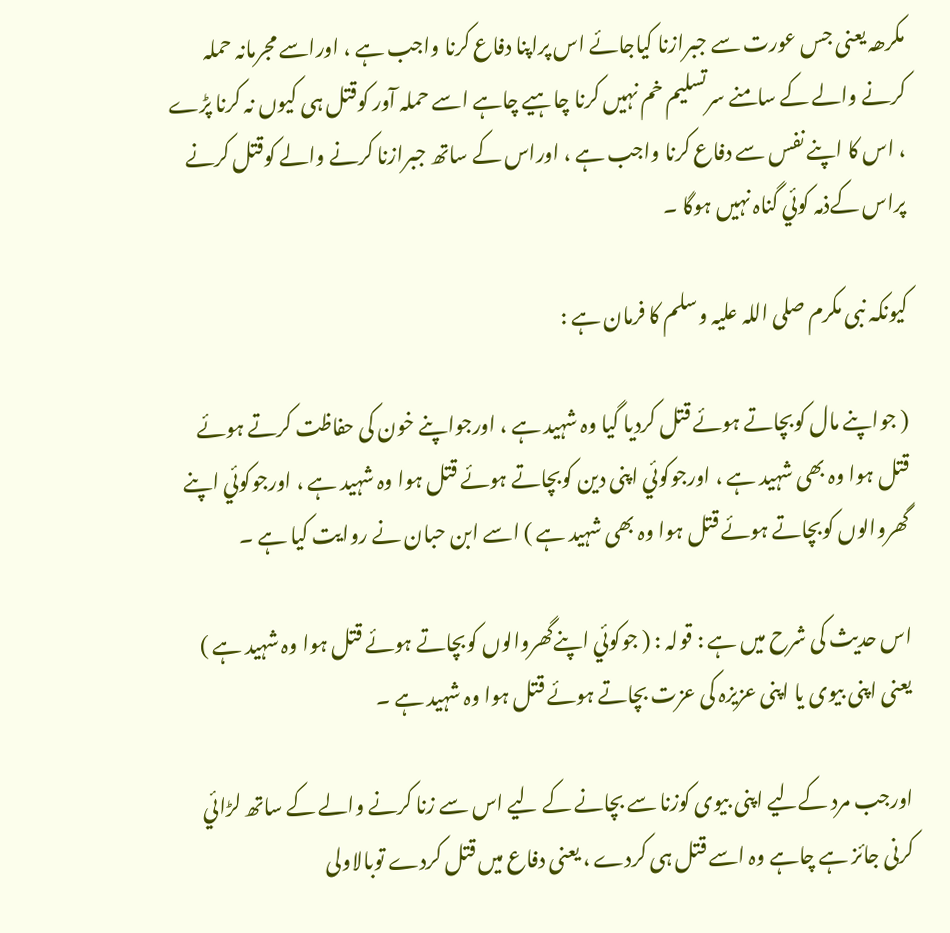مکرھہ یعنی جس عورت سے جبرازنا کیاجائے اس پراپنا دفاع کرنا واجب ہے ، اوراسے مجرمانہ حملہ کرنے والے کے سامنے سرتسلیم خم نہیں کرنا چاہیے چاہے اسے حملہ آور کوقتل ہی کيوں نہ کرنا پڑے ، اس کا اپنے نفس سے دفاع کرنا واجب ہے ، اوراس کے ساتھ جبرازنا کرنے والے کوقتل کرنے پراس کےذمہ کوئي گناہ نہیں ہوگا ۔

کیونکہ نبی مکرم صلی اللہ علیہ وسلم کا فرمان ہے :

( جواپنے مال کوبچاتے ہوئے قتل کردیا گيا وہ شہید ہے ، اورجواپنے خون کی حفاظت کرتے ہوئے قتل ہوا وہ بھی شہید ہے ، اورجوکوئي اپنی دین کوبچاتے ہوئے قتل ہوا وہ شہید ہے ، اورجوکوئي اپنے گھروالوں کوبچاتے ہوئے قتل ہوا وہ بھی شہید ہے ) اسے ابن حبان نے روایت کیا ہے ۔

اس حدیث کی شرح میں ہے : قولہ : ( جوکوئي اپنےگھروالوں کوبچاتے ہوئے قتل ہوا وہ شہید ہے ) یعنی اپنی بیوی یا اپنی عزيزہ کی عزت بچاتے ہوئے قتل ہوا وہ شہید ہے ۔

اورجب مرد کےلیے اپنی بیوی کوزنا سے بچانے کے لیے اس سے زنا کرنے والے کے ساتھ لڑائي کرنی جائز ہے چاہے وہ اسے قتل ہی کردے ، یعنی دفاع میں قتل کردے توبالاولی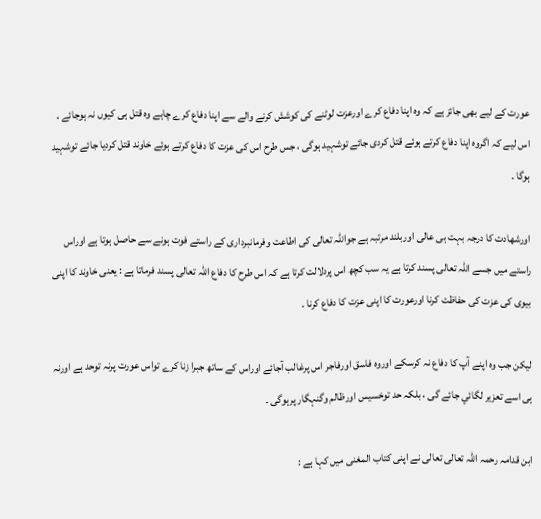عورت کے لیے بھی جائز ہے کہ وہ اپنا دفاع کرے اورعزت لوٹنے کی کوشش کرنے والے سے اپنا دفاع کرے چاہے وہ قتل ہی کیوں نہ ہوجائے ، اس لیے کہ اگروہ اپنا دفاع کرتے ہوئے قتل کردی جائے توشہید ہوگی ، جس طرح اس کی عزت کا دفاع کرتے ہوئے خاوند قتل کردیا جائے توشہید ہوگا ۔

اورشھادت کا درجہ بہت ہی عالی اوربلند مرتبہ ہے جواللہ تعالی کی اطاعت وفرمانبرداری کے راستے فوت ہونے سے حاصل ہوتا ہے اوراس راستے میں جسے اللہ تعالی پسند کرتا ہے یہ سب کچھ اس پردلالت کرتا ہے کہ اس طرح کا دفاع اللہ تعالی پسند فرماتا ہے : یعنی خاوند کا اپنی بیوی کی عزت کی حفاظت کرنا اورعورت کا اپنی عزت کا دفاع کرنا ۔

لیکن جب وہ اپنے آپ کا دفاع نہ کرسکے اوروہ فاسق اورفاجر اس پرغالب آجائے اوراس کے ساتھ جبرا زنا کرے تواس عورت پرنہ توحد ہے اورنہ ہی اسے تعزیر لگائي جائے گی ، بلکہ حد توخسیس اورظالم وگنہگار پرہوگی ۔

ابن قدامہ رحمہ اللہ تعالی تعالی نے اپنی کتاب المغنی میں کہا ہے :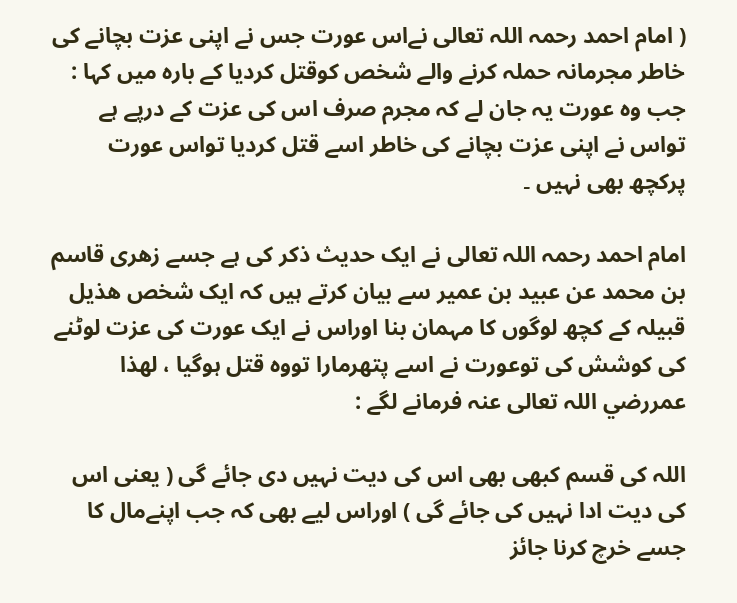( امام احمد رحمہ اللہ تعالی نےاس عورت جس نے اپنی عزت بچانے کی خاطر مجرمانہ حملہ کرنے والے شخص کوقتل کردیا کے بارہ میں کہا : جب وہ عورت یہ جان لے کہ مجرم صرف اس کی عزت کے درپے ہے تواس نے اپنی عزت بچانے کی خاطر اسے قتل کردیا تواس عورت پرکچھ بھی نہيں ۔

امام احمد رحمہ اللہ تعالی نے ایک حدیث ذکر کی ہے جسے زھری قاسم بن محمد عن عبید بن عمیر سے بیان کرتے ہيں کہ ایک شخص ھذیل قبیلہ کے کچھ لوگوں کا مہمان بنا اوراس نے ایک عورت کی عزت لوٹنے کی کوشش کی توعورت نے اسے پتھرمارا تووہ قتل ہوگيا ، لھذا عمررضي اللہ تعالی عنہ فرمانے لگے :

اللہ کی قسم کبھی بھی اس کی دیت نہيں دی جائے گی ( یعنی اس کی دیت ادا نہيں کی جائے گی ) اوراس لیے بھی کہ جب اپنےمال کا جسے خرچ کرنا جائز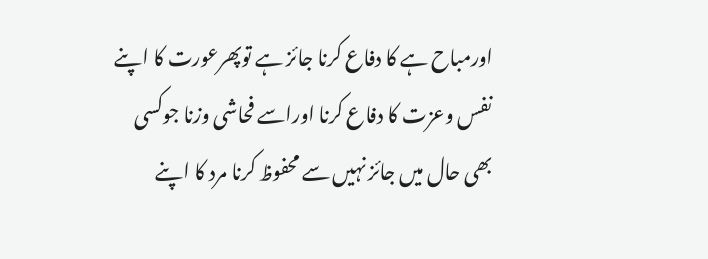اورمباح ہے کا دفاع کرنا جائز ہے توپھرعورت کا اپنے نفس وعزت کا دفاع کرنا اوراسے فحاشی وزنا جوکسی بھی حال میں جائز نہيں سے محفوظ کرنا مرد کا اپنے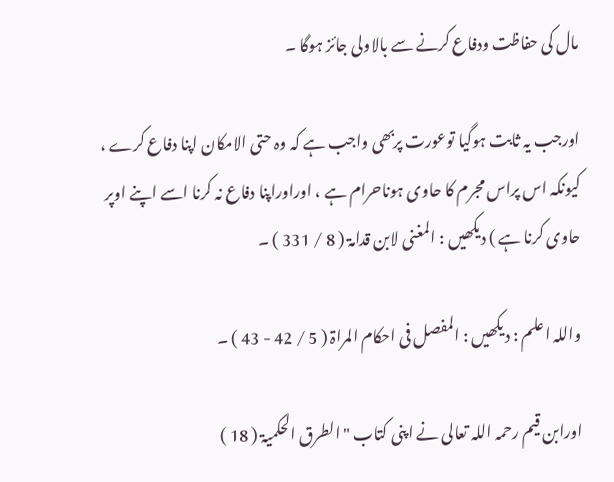مال کی حفاظت ودفاع کرنے سے بالاولی جائز ہوگا ۔

اورجب یہ ثابت ہوگيا توعورت پربھی واجب ہے کہ وہ حتی الامکان اپنا دفاع کرے ، کیونکہ اس پراس مجرم کا حاوی ہوناحرام ہے ، اوراوراپنا دفاع نہ کرنا اسے اپنے اوپر حاوی کرنا ہے ) دیکھیں : المغنی لابن قدامۃ ( 8 / 331 ) ۔

واللہ اعلم : دیکھیں : المفصل فی احکام المراۃ ( 5 / 42 - 43 ) ۔

اورابن قیم رحمہ اللہ تعالی نے اپنی کتاب " الطرق الحکمیۃ ( 18 )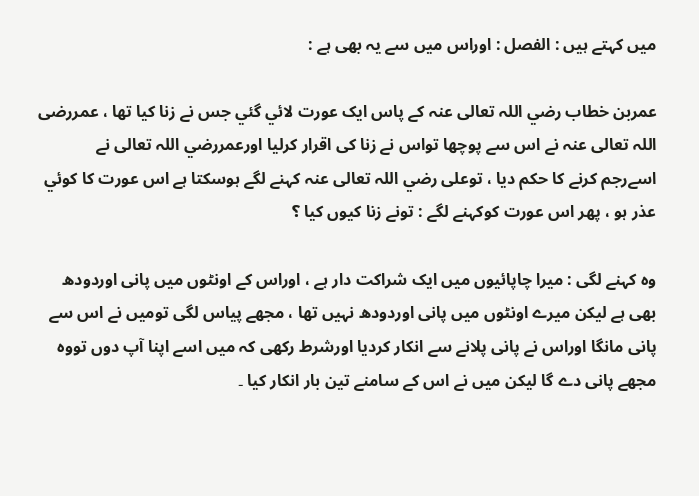میں کہتے ہیں : الفصل : اوراس میں سے یہ بھی ہے :

عمربن خطاب رضي اللہ تعالی عنہ کے پاس ایک عورت لائي گئي جس نے زنا کیا تھا ، عمررضی اللہ تعالی عنہ نے اس سے پوچھا تواس نے زنا کی اقرار کرلیا اورعمررضي اللہ تعالی نے اسےرجم کرنے کا حکم دیا ، توعلی رضي اللہ تعالی عنہ کہنے لگے ہوسکتا ہے اس عورت کا کوئي عذر ہو ، پھر اس عورت کوکہنے لگے : تونے زنا کیوں کیا ؟

وہ کہنے لگی : میرا چاپائیوں میں ایک شراکت دار ہے ، اوراس کے اونٹوں میں پانی اوردودھ بھی ہے لیکن میرے اونٹوں میں پانی اوردودھ نہيں تھا ، مجھے پیاس لگی تومیں نے اس سے پانی مانگا اوراس نے پانی پلانے سے انکار کردیا اورشرط رکھی کہ میں اسے اپنا آپ دوں تووہ مجھے پانی دے گا لیکن میں نے اس کے سامنے تین بار انکار کیا ۔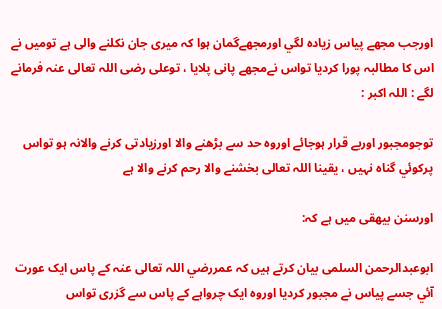اورجب مجھے پیاس زيادہ لگي اورمجھےگمان ہوا کہ میری جان نکلنے والی ہے تومیں نے اس کا مطالبہ پورا کردیا تواس نےمجھے پانی پلایا ، توعلی رضی اللہ تعالی عنہ فرمانے لگے : اللہ اکبر :

توجومجبور اوربے قرار ہوجائے اوروہ حد سے بڑھنے والا اورزيادتی کرنے والانہ ہو تواس پرکوئي گناہ نہيں ، یقینا اللہ تعالی بخشنے والا رحم کرنے والا ہے

اورسنن بیھقی میں ہے کہ:

ابوعبدالرحمن السلمی بیان کرتے ہيں کہ عمررضي اللہ تعالی عنہ کے پاس ایک عورت آئي جسے پیاس نے مجبور کردیا اوروہ ایک چرواہے کے پاس سے گزری تواس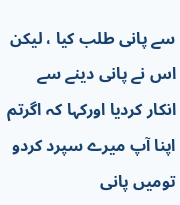سے پانی طلب کیا ، لیکن اس نے پانی دینے سے انکار کردیا اورکہا کہ اگرتم اپنا آپ میرے سپرد کردو تومیں پانی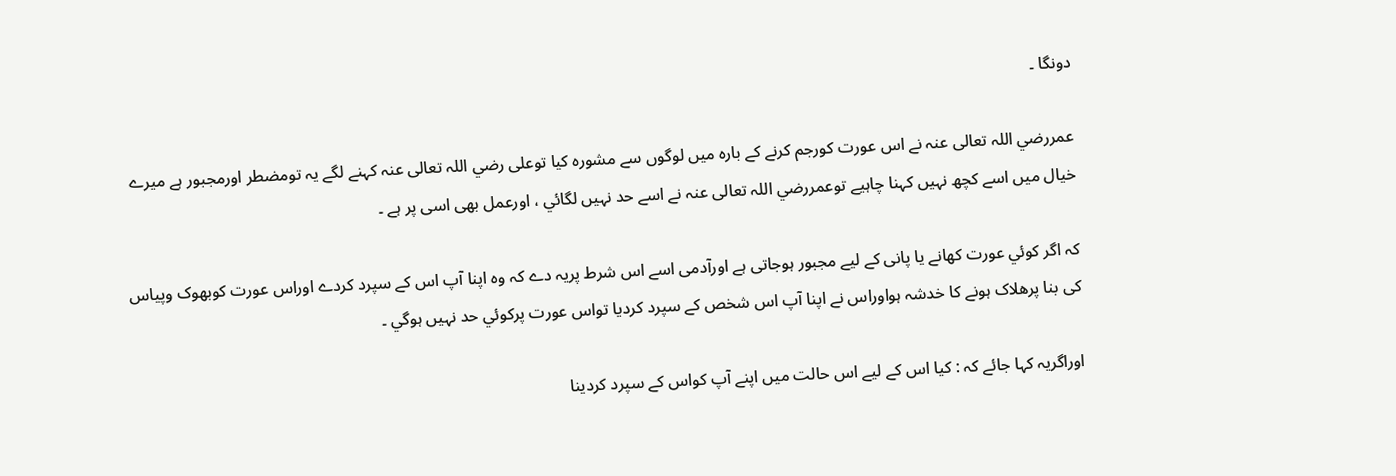دونگا ۔

عمررضي اللہ تعالی عنہ نے اس عورت کورجم کرنے کے بارہ میں لوگوں سے مشورہ کیا توعلی رضي اللہ تعالی عنہ کہنے لگے یہ تومضطر اورمجبور ہے میرے خیال میں اسے کچھ نہيں کہنا چاہیے توعمررضي اللہ تعالی عنہ نے اسے حد نہيں لگائي ، اورعمل بھی اسی پر ہے ۔

کہ اگر کوئي عورت کھانے یا پانی کے لیے مجبور ہوجاتی ہے اورآدمی اسے اس شرط پریہ دے کہ وہ اپنا آپ اس کے سپرد کردے اوراس عورت کوبھوک وپیاس کی بنا پرھلاک ہونے کا خدشہ ہواوراس نے اپنا آپ اس شخص کے سپرد کردیا تواس عورت پرکوئي حد نہيں ہوگي ۔

اوراگریہ کہا جائے کہ : کیا اس کے لیے اس حالت میں اپنے آپ کواس کے سپرد کردینا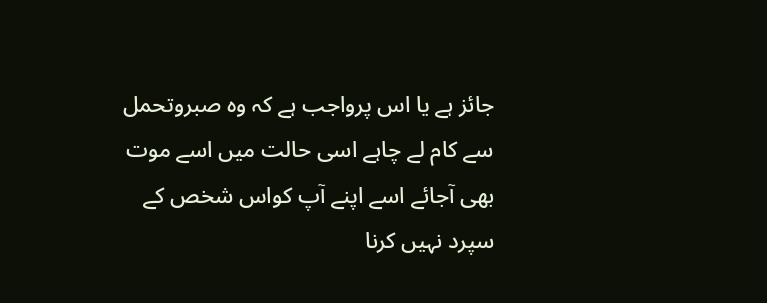جائز ہے یا اس پرواجب ہے کہ وہ صبروتحمل سے کام لے چاہے اسی حالت میں اسے موت بھی آجائے اسے اپنے آپ کواس شخص کے سپرد نہیں کرنا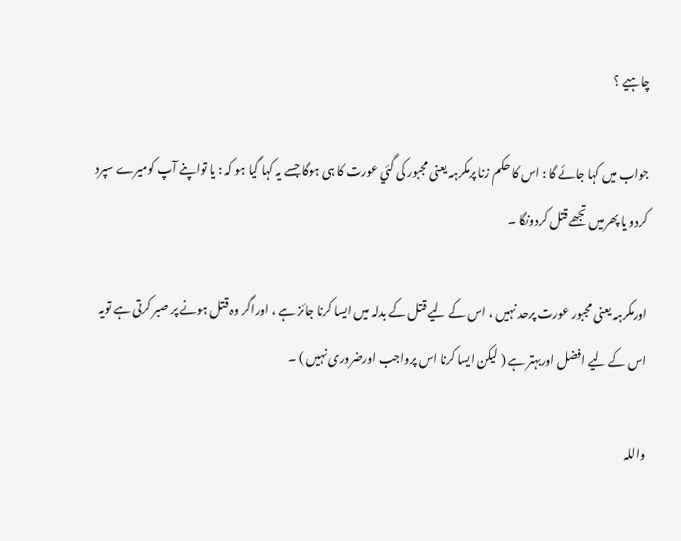چاہیے ؟

جواب میں کہا جائے گا : اس کا حکم زنا پرمکرہہ یعنی مجبور کی گئي عورت کا ہی ہوگا جسے یہ کہا گيا ہو کہ : یا تواپنے آپ کومیرے سپرد کردو یا پھرمیں تجھے قتل کردونگا ۔

اورمکرہہ یعنی مجبور عورت پرحد نہيں ، اس کے لیے قتل کے بدلہ میں ایسا کرنا جائز ہے ، اوراگر وہ قتل ہونے پر صبر کرتی ہے تویہ اس کے لیے افضل اوربہتر ہے ( لیکن ایسا کرنا اس پرواجب اورضروری نہيں ) ۔

واللہ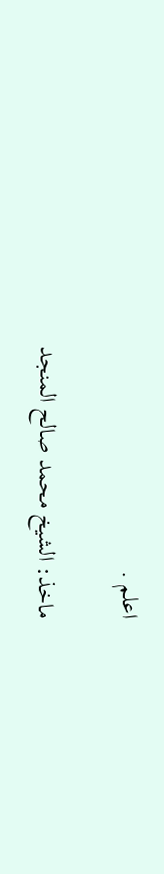اعلم .

ماخذ: الشیخ محمد صالح المنجد